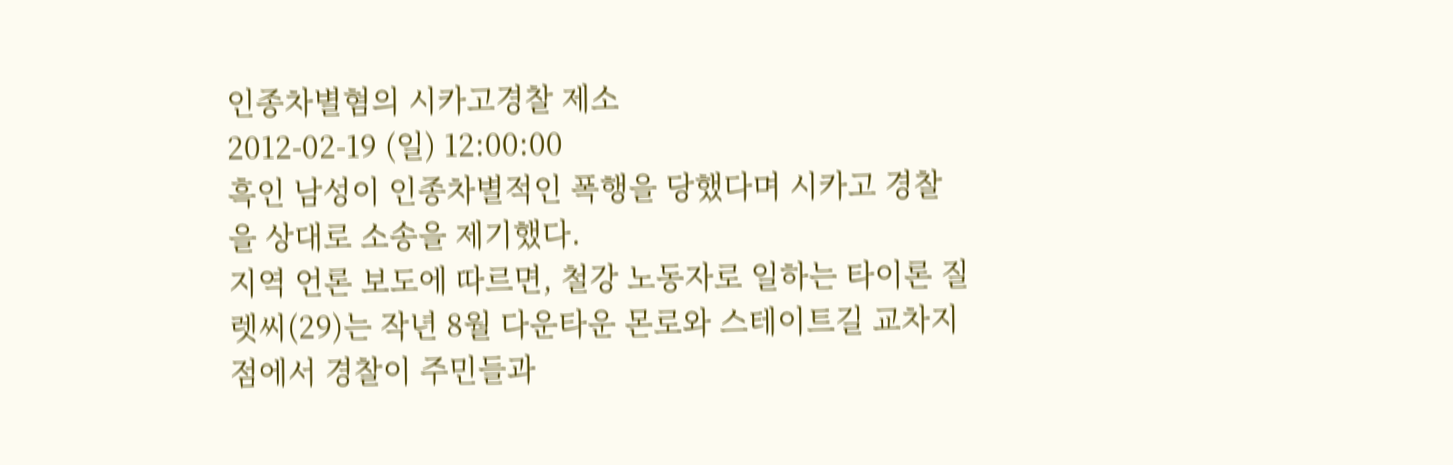인종차별혐의 시카고경찰 제소
2012-02-19 (일) 12:00:00
흑인 남성이 인종차별적인 폭행을 당했다며 시카고 경찰을 상대로 소송을 제기했다.
지역 언론 보도에 따르면, 철강 노동자로 일하는 타이론 질렛씨(29)는 작년 8월 다운타운 몬로와 스테이트길 교차지점에서 경찰이 주민들과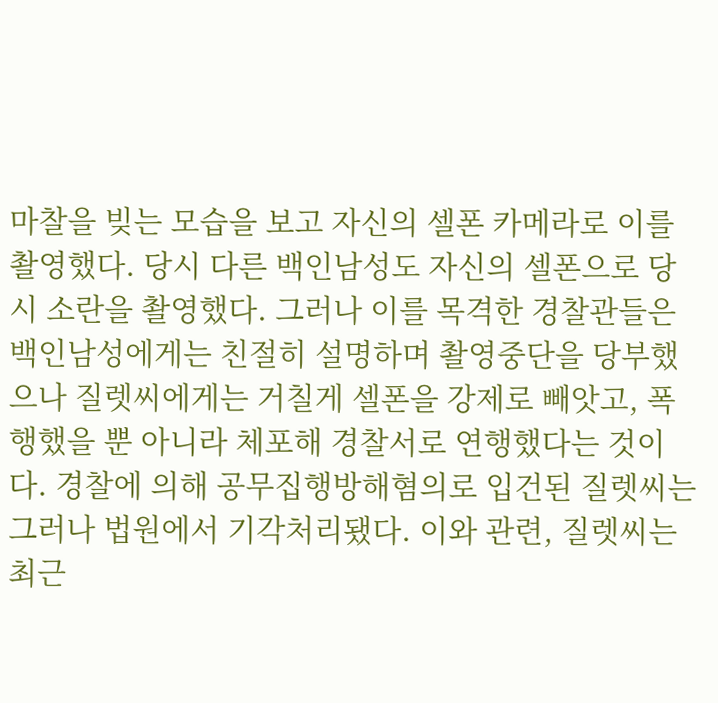마찰을 빚는 모습을 보고 자신의 셀폰 카메라로 이를 촬영했다. 당시 다른 백인남성도 자신의 셀폰으로 당시 소란을 촬영했다. 그러나 이를 목격한 경찰관들은 백인남성에게는 친절히 설명하며 촬영중단을 당부했으나 질렛씨에게는 거칠게 셀폰을 강제로 빼앗고, 폭행했을 뿐 아니라 체포해 경찰서로 연행했다는 것이다. 경찰에 의해 공무집행방해혐의로 입건된 질렛씨는 그러나 법원에서 기각처리됐다. 이와 관련, 질렛씨는 최근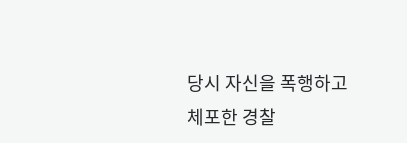당시 자신을 폭행하고 체포한 경찰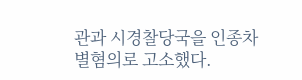관과 시경찰당국을 인종차별혐의로 고소했다.